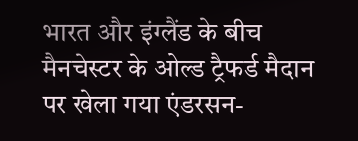भारत और इंग्लैंड के बीच मैनचेस्टर के ओल्ड ट्रैफर्ड मैदान पर खेला गया एंडरसन-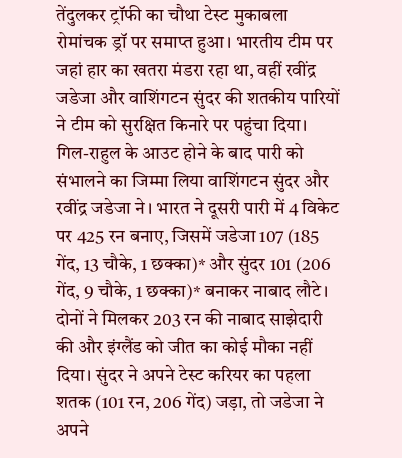तेंदुलकर ट्रॉफी का चौथा टेस्ट मुकाबला रोमांचक ड्रॉ पर समाप्त हुआ। भारतीय टीम पर जहां हार का खतरा मंडरा रहा था, वहीं रवींद्र जडेजा और वाशिंगटन सुंदर की शतकीय पारियों ने टीम को सुरक्षित किनारे पर पहुंचा दिया।
गिल-राहुल के आउट होने के बाद पारी को संभालने का जिम्मा लिया वाशिंगटन सुंदर और रवींद्र जडेजा ने। भारत ने दूसरी पारी में 4 विकेट पर 425 रन बनाए, जिसमें जडेजा 107 (185 गेंद, 13 चौके, 1 छक्का)* और सुंदर 101 (206 गेंद, 9 चौके, 1 छक्का)* बनाकर नाबाद लौटे। दोनों ने मिलकर 203 रन की नाबाद साझेदारी की और इंग्लैंड को जीत का कोई मौका नहीं दिया। सुंदर ने अपने टेस्ट करियर का पहला शतक (101 रन, 206 गेंद) जड़ा, तो जडेजा ने अपने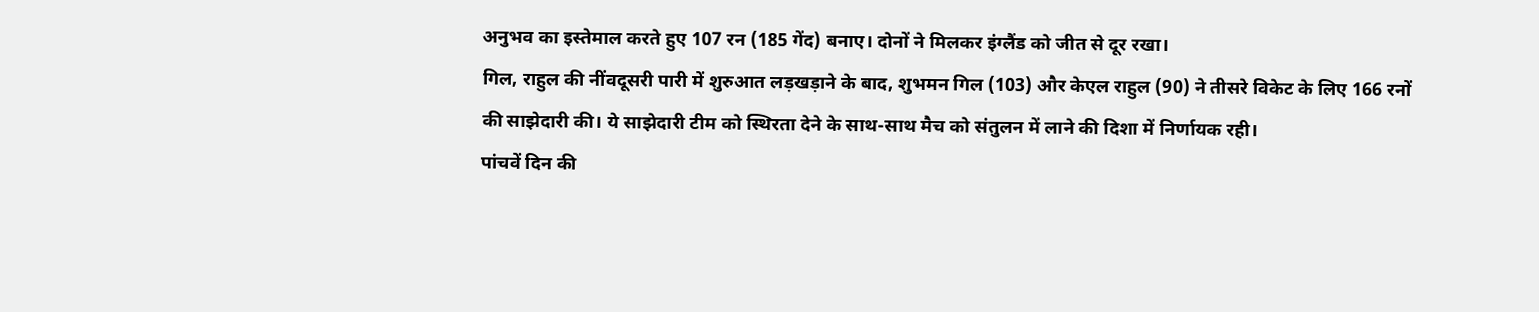अनुभव का इस्तेमाल करते हुए 107 रन (185 गेंद) बनाए। दोनों ने मिलकर इंग्लैंड को जीत से दूर रखा।
गिल, राहुल की नींवदूसरी पारी में शुरुआत लड़खड़ाने के बाद, शुभमन गिल (103) और केएल राहुल (90) ने तीसरे विकेट के लिए 166 रनों की साझेदारी की। ये साझेदारी टीम को स्थिरता देने के साथ-साथ मैच को संतुलन में लाने की दिशा में निर्णायक रही।
पांचवें दिन की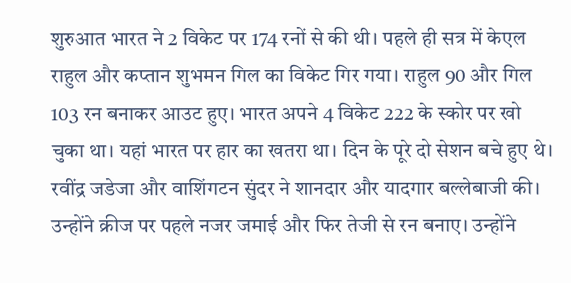शुरुआत भारत ने 2 विकेट पर 174 रनों से की थी। पहले ही सत्र में केएल राहुल और कप्तान शुभमन गिल का विकेट गिर गया। राहुल 90 और गिल 103 रन बनाकर आउट हुए। भारत अपने 4 विकेट 222 के स्कोर पर खो चुका था। यहां भारत पर हार का खतरा था। दिन के पूरे दो सेशन बचे हुए थे।
रवींद्र जडेजा और वाशिंगटन सुंदर ने शानदार और यादगार बल्लेबाजी की। उन्होंने क्रीज पर पहले नजर जमाई और फिर तेजी से रन बनाए। उन्होंने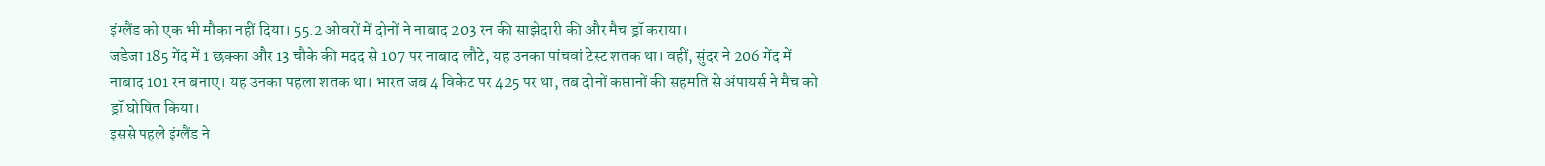इंग्लैंड को एक भी मौका नहीं दिया। 55.2 ओवरों में दोनों ने नाबाद 203 रन की साझेदारी की और मैच ड्रॉ कराया।
जडेजा 185 गेंद में 1 छक्का और 13 चौके की मदद से 107 पर नाबाद लौटे, यह उनका पांचवां टेस्ट शतक था। वहीं, सुंदर ने 206 गेंद में नाबाद 101 रन बनाए। यह उनका पहला शतक था। भारत जब 4 विकेट पर 425 पर था, तब दोनों कप्तानों की सहमति से अंपायर्स ने मैच को ड्रॉ घोषित किया।
इससे पहले इंग्लैंड ने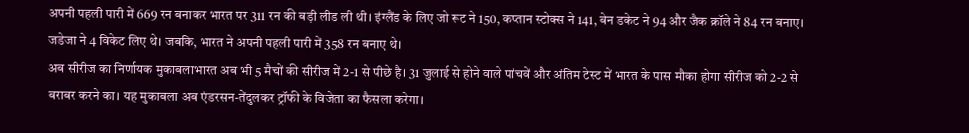अपनी पहली पारी में 669 रन बनाकर भारत पर 311 रन की बड़ी लीड ली थी। इंग्लैंड के लिए जो रूट ने 150, कप्तान स्टोक्स ने 141, बेन डकेट ने 94 और जैक क्रॉले ने 84 रन बनाए। जडेजा ने 4 विकेट लिए थे। जबकि, भारत ने अपनी पहली पारी में 358 रन बनाए थे।
अब सीरीज का निर्णायक मुकाबलाभारत अब भी 5 मैचों की सीरीज में 2-1 से पीछे है। 31 जुलाई से होने वाले पांचवें और अंतिम टेस्ट में भारत के पास मौका होगा सीरीज को 2-2 से बराबर करने का। यह मुकाबला अब एंडरसन-तेंदुलकर ट्रॉफी के विजेता का फैसला करेगा।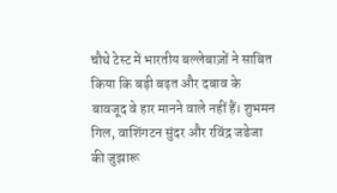चौथे टेस्ट में भारतीय बल्लेबाज़ों ने साबित किया कि बड़ी बढ़त और दबाव के बावजूद वे हार मानने वाले नहीं हैं। शुभमन गिल, वाशिंगटन सुंदर और रविंद्र जडेजा की जुझारू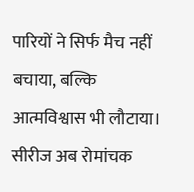पारियों ने सिर्फ मैच नहीं बचाया, बल्कि आत्मविश्वास भी लौटाया। सीरीज अब रोमांचक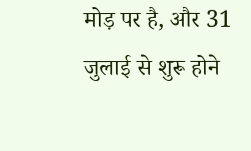मोड़ पर है, और 31 जुलाई से शुरू होने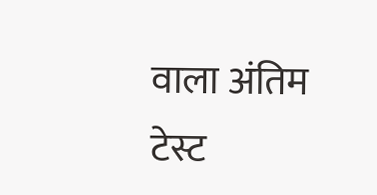वाला अंतिम टेस्ट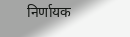निर्णायक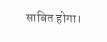साबित होगा।